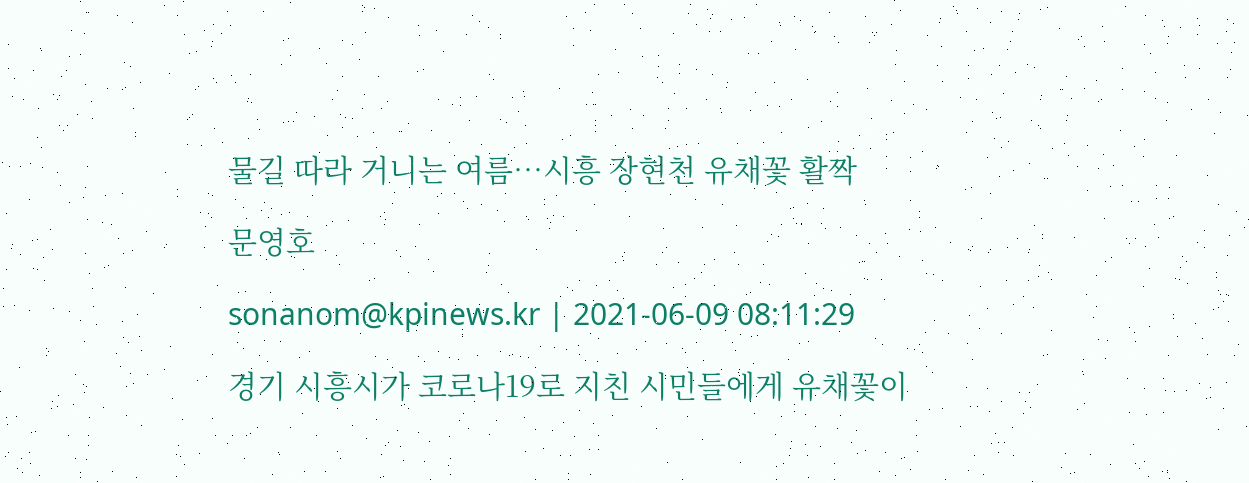물길 따라 거니는 여름…시흥 장현천 유채꽃 활짝

문영호

sonanom@kpinews.kr | 2021-06-09 08:11:29

경기 시흥시가 코로나19로 지친 시민들에게 유채꽃이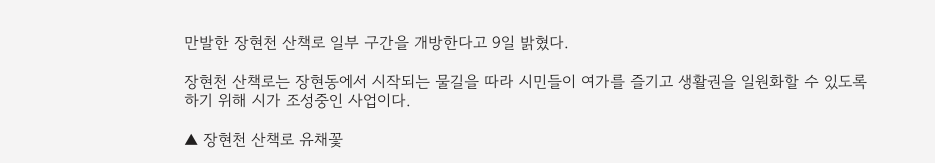만발한 장현천 산책로 일부 구간을 개방한다고 9일 밝혔다.

장현천 산책로는 장현동에서 시작되는 물길을 따라 시민들이 여가를 즐기고 생활권을 일원화할 수 있도록 하기 위해 시가 조성중인 사업이다.

▲ 장현천 산책로 유채꽃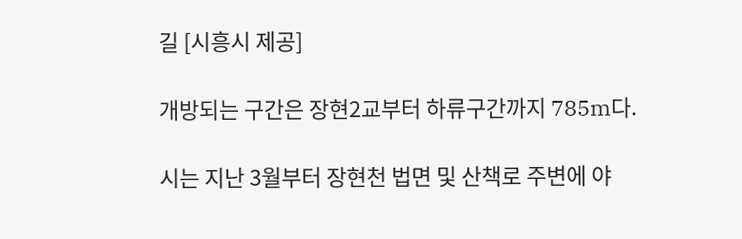길 [시흥시 제공]

개방되는 구간은 장현2교부터 하류구간까지 785m다.

시는 지난 3월부터 장현천 법면 및 산책로 주변에 야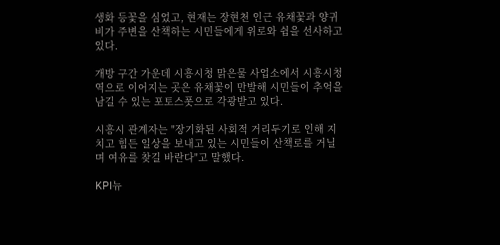생화 등꽃을 심었고, 현재는 장현천 인근 유채꽃과 양귀비가 주변을 산책하는 시민들에게 위로와 쉼을 선사하고 있다.

개방 구간 가운데 시흥시청 맑은물 사업소에서 시흥시청역으로 이어지는 곳은 유채꽃이 만발해 시민들이 추억을 남길 수 있는 포토스폿으로 각광받고 있다.

시흥시 관계자는 "장기화된 사회적 거리두기로 인해 지치고 힘든 일상을 보내고 있는 시민들이 산책로를 거닐며 여유를 찾길 바란다"고 말했다.

KPI뉴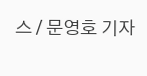스 / 문영호 기자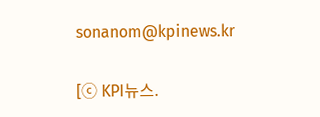sonanom@kpinews.kr

[ⓒ KPI뉴스.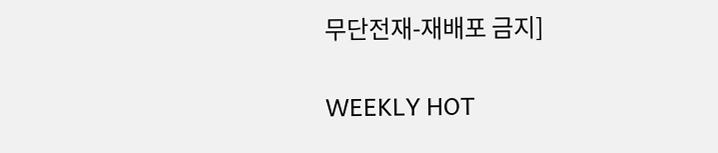무단전재-재배포 금지]

WEEKLY HOT